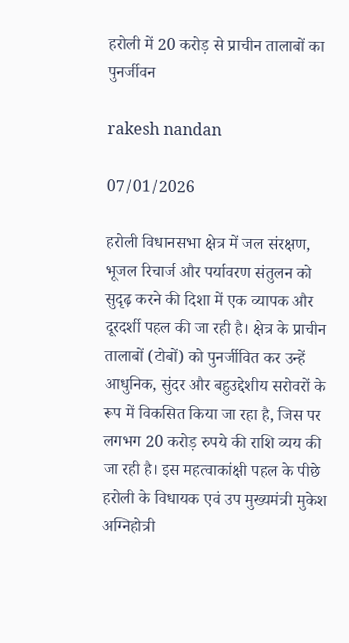हरोली में 20 करोड़ से प्राचीन तालाबों का पुनर्जीवन

rakesh nandan

07/01/2026

हरोली विधानसभा क्षेत्र में जल संरक्षण, भूजल रिचार्ज और पर्यावरण संतुलन को सुदृढ़ करने की दिशा में एक व्यापक और दूरदर्शी पहल की जा रही है। क्षेत्र के प्राचीन तालाबों (टोबों) को पुनर्जीवित कर उन्हें आधुनिक, सुंदर और बहुउद्देशीय सरोवरों के रूप में विकसित किया जा रहा है, जिस पर लगभग 20 करोड़ रुपये की राशि व्यय की जा रही है। इस महत्वाकांक्षी पहल के पीछे हरोली के विधायक एवं उप मुख्यमंत्री मुकेश अग्निहोत्री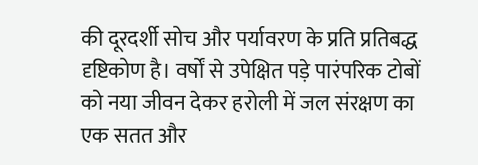की दूरदर्शी सोच और पर्यावरण के प्रति प्रतिबद्ध दृष्टिकोण है। वर्षों से उपेक्षित पड़े पारंपरिक टोबों को नया जीवन देकर हरोली में जल संरक्षण का एक सतत और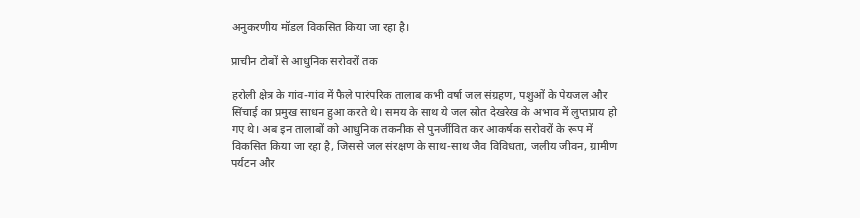अनुकरणीय मॉडल विकसित किया जा रहा है।

प्राचीन टोबों से आधुनिक सरोवरों तक

हरोली क्षेत्र के गांव-गांव में फैले पारंपरिक तालाब कभी वर्षा जल संग्रहण, पशुओं के पेयजल और सिंचाई का प्रमुख साधन हुआ करते थे। समय के साथ ये जल स्रोत देखरेख के अभाव में लुप्तप्राय हो गए थे। अब इन तालाबों को आधुनिक तकनीक से पुनर्जीवित कर आकर्षक सरोवरों के रूप में विकसित किया जा रहा है, जिससे जल संरक्षण के साथ-साथ जैव विविधता, जलीय जीवन, ग्रामीण पर्यटन और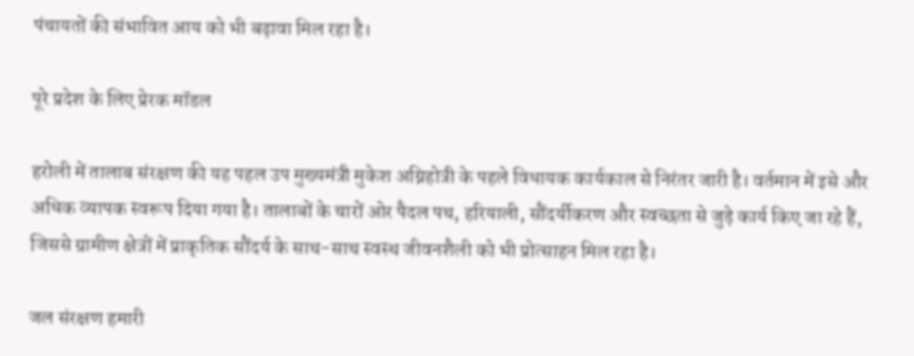पंचायतों की संभावित आय को भी बढ़ावा मिल रहा है।

पूरे प्रदेश के लिए प्रेरक मॉडल

हरोली में तालाब संरक्षण की यह पहल उप मुख्यमंत्री मुकेश अग्निहोत्री के पहले विधायक कार्यकाल से निरंतर जारी है। वर्तमान में इसे और अधिक व्यापक स्वरूप दिया गया है। तालाबों के चारों ओर पैदल पथ, हरियाली, सौंदर्यीकरण और स्वच्छता से जुड़े कार्य किए जा रहे हैं, जिससे ग्रामीण क्षेत्रों में प्राकृतिक सौंदर्य के साथ-साथ स्वस्थ जीवनशैली को भी प्रोत्साहन मिल रहा है।

जल संरक्षण हमारी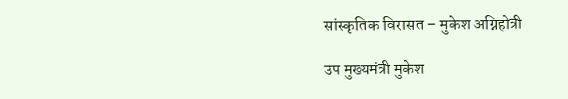सांस्कृतिक विरासत – मुकेश अग्निहोत्री

उप मुख्यमंत्री मुकेश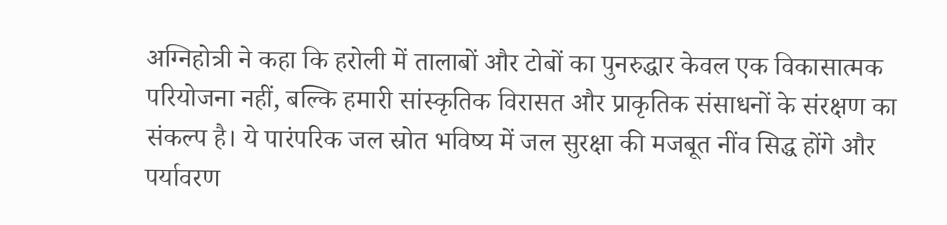अग्निहोत्री ने कहा कि हरोली में तालाबों और टोबों का पुनरुद्धार केवल एक विकासात्मक परियोजना नहीं, बल्कि हमारी सांस्कृतिक विरासत और प्राकृतिक संसाधनों के संरक्षण का संकल्प है। ये पारंपरिक जल स्रोत भविष्य में जल सुरक्षा की मजबूत नींव सिद्ध होंगे और पर्यावरण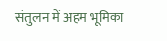संतुलन में अहम भूमिका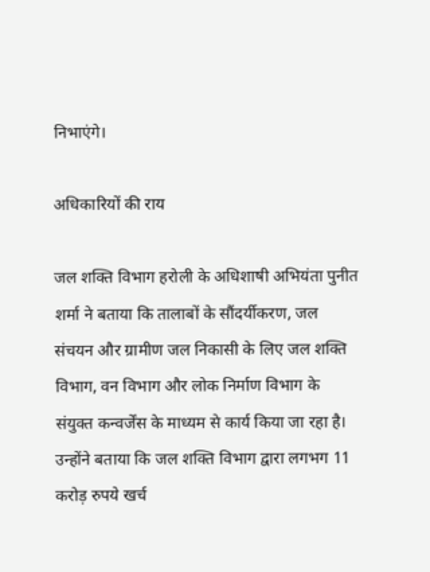निभाएंगे।

अधिकारियों की राय

जल शक्ति विभाग हरोली के अधिशाषी अभियंता पुनीत शर्मा ने बताया कि तालाबों के सौंदर्यीकरण, जल संचयन और ग्रामीण जल निकासी के लिए जल शक्ति विभाग, वन विभाग और लोक निर्माण विभाग के संयुक्त कन्वर्जेंस के माध्यम से कार्य किया जा रहा है। उन्होंने बताया कि जल शक्ति विभाग द्वारा लगभग 11 करोड़ रुपये खर्च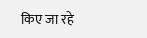किए जा रहे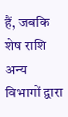हैं, जबकि शेष राशि अन्य विभागों द्वारा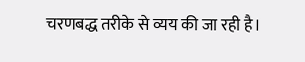चरणबद्ध तरीके से व्यय की जा रही है।